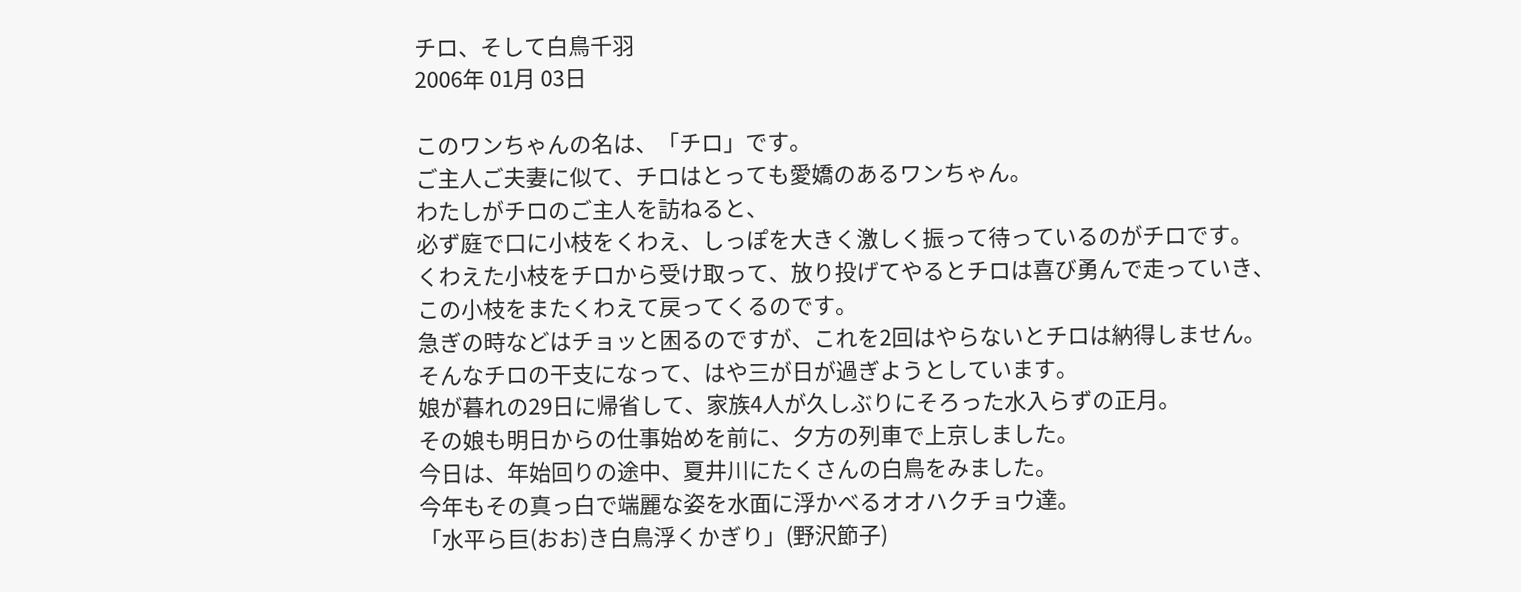チロ、そして白鳥千羽
2006年 01月 03日

このワンちゃんの名は、「チロ」です。
ご主人ご夫妻に似て、チロはとっても愛嬌のあるワンちゃん。
わたしがチロのご主人を訪ねると、
必ず庭で口に小枝をくわえ、しっぽを大きく激しく振って待っているのがチロです。
くわえた小枝をチロから受け取って、放り投げてやるとチロは喜び勇んで走っていき、
この小枝をまたくわえて戻ってくるのです。
急ぎの時などはチョッと困るのですが、これを2回はやらないとチロは納得しません。
そんなチロの干支になって、はや三が日が過ぎようとしています。
娘が暮れの29日に帰省して、家族4人が久しぶりにそろった水入らずの正月。
その娘も明日からの仕事始めを前に、夕方の列車で上京しました。
今日は、年始回りの途中、夏井川にたくさんの白鳥をみました。
今年もその真っ白で端麗な姿を水面に浮かべるオオハクチョウ達。
「水平ら巨(おお)き白鳥浮くかぎり」(野沢節子)